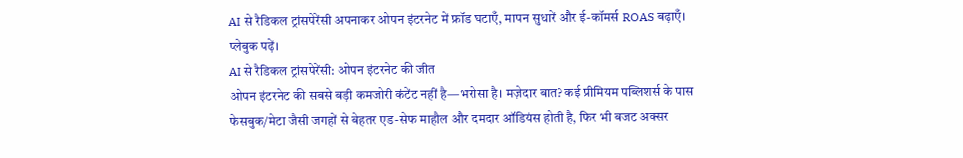AI से रैडिकल ट्रांसपेरेंसी अपनाकर ओपन इंटरनेट में फ्रॉड घटाएँ, मापन सुधारें और ई-कॉमर्स ROAS बढ़ाएँ। प्लेबुक पढ़ें।
AI से रैडिकल ट्रांसपेरेंसी: ओपन इंटरनेट की जीत
ओपन इंटरनेट की सबसे बड़ी कमजोरी कंटेंट नहीं है—भरोसा है। मज़ेदार बात? कई प्रीमियम पब्लिशर्स के पास फेसबुक/मेटा जैसी जगहों से बेहतर एड-सेफ माहौल और दमदार ऑडियंस होती है, फिर भी बजट अक्सर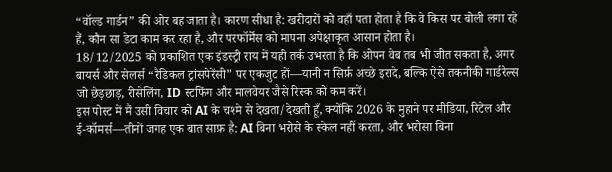“वॉल्ड गार्डन” की ओर बह जाता है। कारण सीधा है: खरीदारों को वहाँ पता होता है कि वे किस पर बोली लगा रहे हैं, कौन सा डेटा काम कर रहा है, और परफॉर्मेंस को मापना अपेक्षाकृत आसान होता है।
18/12/2025 को प्रकाशित एक इंडस्ट्री राय में यही तर्क उभरता है कि ओपन वेब तब भी जीत सकता है, अगर बायर्स और सेलर्स “रैडिकल ट्रांसपेरेंसी” पर एकजुट हों—यानी न सिर्फ़ अच्छे इरादे, बल्कि ऐसे तकनीकी गार्डरेल्स जो छेड़छाड़, रीसेलिंग, ID स्टफिंग और मालवेयर जैसे रिस्क को कम करें।
इस पोस्ट में मैं उसी विचार को AI के चश्मे से देखता/देखती हूँ, क्योंकि 2026 के मुहाने पर मीडिया, रिटेल और ई-कॉमर्स—तीनों जगह एक बात साफ़ है: AI बिना भरोसे के स्केल नहीं करता, और भरोसा बिना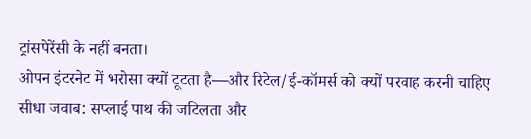ट्रांसपेरेंसी के नहीं बनता।
ओपन इंटरनेट में भरोसा क्यों टूटता है—और रिटेल/ई-कॉमर्स को क्यों परवाह करनी चाहिए
सीधा जवाब: सप्लाई पाथ की जटिलता और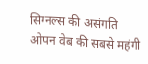सिग्नल्स की असंगति ओपन वेब की सबसे महंगी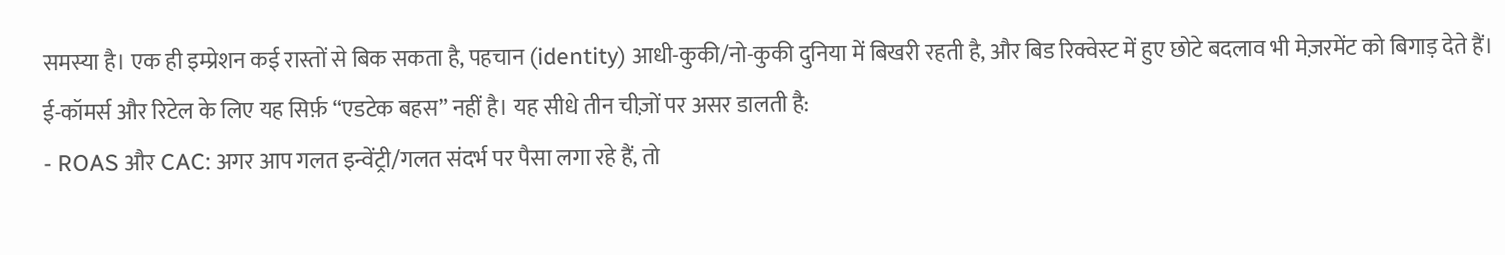समस्या है। एक ही इम्प्रेशन कई रास्तों से बिक सकता है, पहचान (identity) आधी-कुकी/नो-कुकी दुनिया में बिखरी रहती है, और बिड रिक्वेस्ट में हुए छोटे बदलाव भी मेज़रमेंट को बिगाड़ देते हैं।
ई-कॉमर्स और रिटेल के लिए यह सिर्फ़ “एडटेक बहस” नहीं है। यह सीधे तीन चीज़ों पर असर डालती है:
- ROAS और CAC: अगर आप गलत इन्वेंट्री/गलत संदर्भ पर पैसा लगा रहे हैं, तो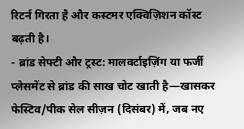रिटर्न गिरता है और कस्टमर एक्विज़िशन कॉस्ट बढ़ती है।
- ब्रांड सेफ्टी और ट्रस्ट: मालवर्टाइज़िंग या फर्जी प्लेसमेंट से ब्रांड की साख चोट खाती है—खासकर फेस्टिव/पीक सेल सीज़न (दिसंबर) में, जब नए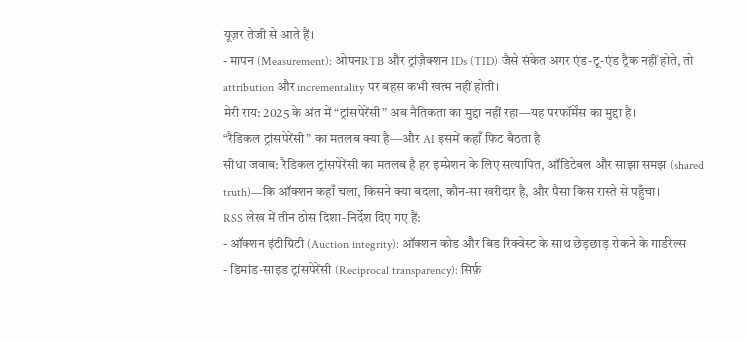यूज़र तेजी से आते हैं।
- मापन (Measurement): ओपनRTB और ट्रांज़ैक्शन IDs (TID) जैसे संकेत अगर एंड-टू-एंड ट्रैक नहीं होते, तो attribution और incrementality पर बहस कभी खत्म नहीं होती।
मेरी राय: 2025 के अंत में “ट्रांसपेरेंसी” अब नैतिकता का मुद्दा नहीं रहा—यह परफॉर्मेंस का मुद्दा है।
“रैडिकल ट्रांसपेरेंसी” का मतलब क्या है—और AI इसमें कहाँ फिट बैठता है
सीधा जवाब: रैडिकल ट्रांसपेरेंसी का मतलब है हर इम्प्रेशन के लिए सत्यापित, ऑडिटेबल और साझा समझ (shared truth)—कि ऑक्शन कहाँ चला, किसने क्या बदला, कौन-सा खरीदार है, और पैसा किस रास्ते से पहुँचा।
RSS लेख में तीन ठोस दिशा-निर्देश दिए गए हैं:
- ऑक्शन इंटीग्रिटी (Auction integrity): ऑक्शन कोड और बिड रिक्वेस्ट के साथ छेड़छाड़ रोकने के गार्डरेल्स
- डिमांड-साइड ट्रांसपेरेंसी (Reciprocal transparency): सिर्फ़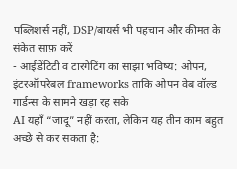पब्लिशर्स नहीं, DSP/बायर्स भी पहचान और कीमत के संकेत साफ़ करें
- आईडेंटिटी व टारगेटिंग का साझा भविष्य: ओपन, इंटरऑपरेबल frameworks ताकि ओपन वेब वॉल्ड गार्डन्स के सामने खड़ा रह सके
AI यहाँ “जादू” नहीं करता, लेकिन यह तीन काम बहुत अच्छे से कर सकता है: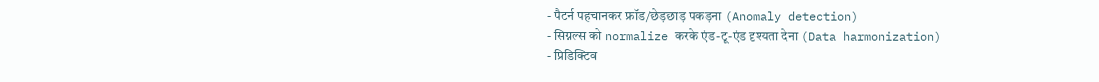- पैटर्न पहचानकर फ्रॉड/छेड़छाड़ पकड़ना (Anomaly detection)
- सिग्नल्स को normalize करके एंड-टू-एंड दृश्यता देना (Data harmonization)
- प्रिडिक्टिव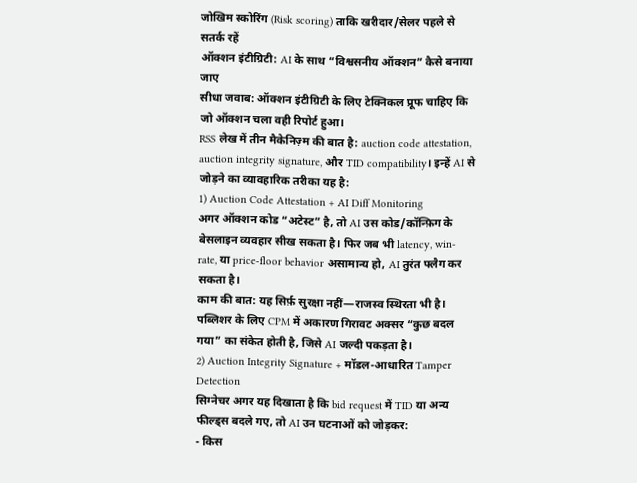जोखिम स्कोरिंग (Risk scoring) ताकि खरीदार/सेलर पहले से सतर्क रहें
ऑक्शन इंटीग्रिटी: AI के साथ “विश्वसनीय ऑक्शन” कैसे बनाया जाए
सीधा जवाब: ऑक्शन इंटीग्रिटी के लिए टेक्निकल प्रूफ चाहिए कि जो ऑक्शन चला वही रिपोर्ट हुआ।
RSS लेख में तीन मैकेनिज़्म की बात है: auction code attestation, auction integrity signature, और TID compatibility। इन्हें AI से जोड़ने का व्यावहारिक तरीका यह है:
1) Auction Code Attestation + AI Diff Monitoring
अगर ऑक्शन कोड “अटेस्ट” है, तो AI उस कोड/कॉन्फ़िग के बेसलाइन व्यवहार सीख सकता है। फिर जब भी latency, win-rate, या price-floor behavior असामान्य हो, AI तुरंत फ्लैग कर सकता है।
काम की बात: यह सिर्फ़ सुरक्षा नहीं—राजस्व स्थिरता भी है। पब्लिशर के लिए CPM में अकारण गिरावट अक्सर “कुछ बदल गया” का संकेत होती है, जिसे AI जल्दी पकड़ता है।
2) Auction Integrity Signature + मॉडल-आधारित Tamper Detection
सिग्नेचर अगर यह दिखाता है कि bid request में TID या अन्य फील्ड्स बदले गए, तो AI उन घटनाओं को जोड़कर:
- किस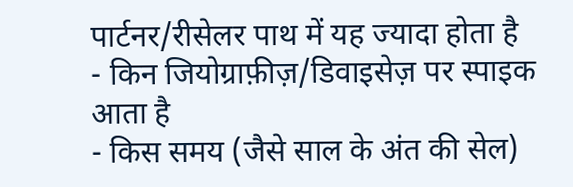पार्टनर/रीसेलर पाथ में यह ज्यादा होता है
- किन जियोग्राफ़ीज़/डिवाइसेज़ पर स्पाइक आता है
- किस समय (जैसे साल के अंत की सेल)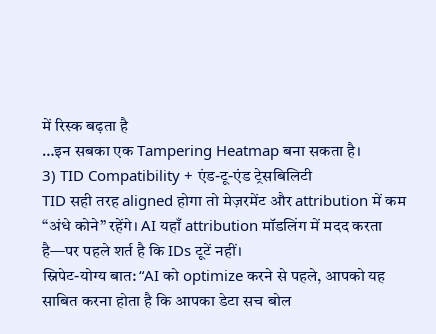में रिस्क बढ़ता है
…इन सबका एक Tampering Heatmap बना सकता है।
3) TID Compatibility + एंड-टू-एंड ट्रेसबिलिटी
TID सही तरह aligned होगा तो मेज़रमेंट और attribution में कम “अंधे कोने” रहेंगे। AI यहाँ attribution मॉडलिंग में मदद करता है—पर पहले शर्त है कि IDs टूटें नहीं।
स्निपेट-योग्य बात: “AI को optimize करने से पहले, आपको यह साबित करना होता है कि आपका डेटा सच बोल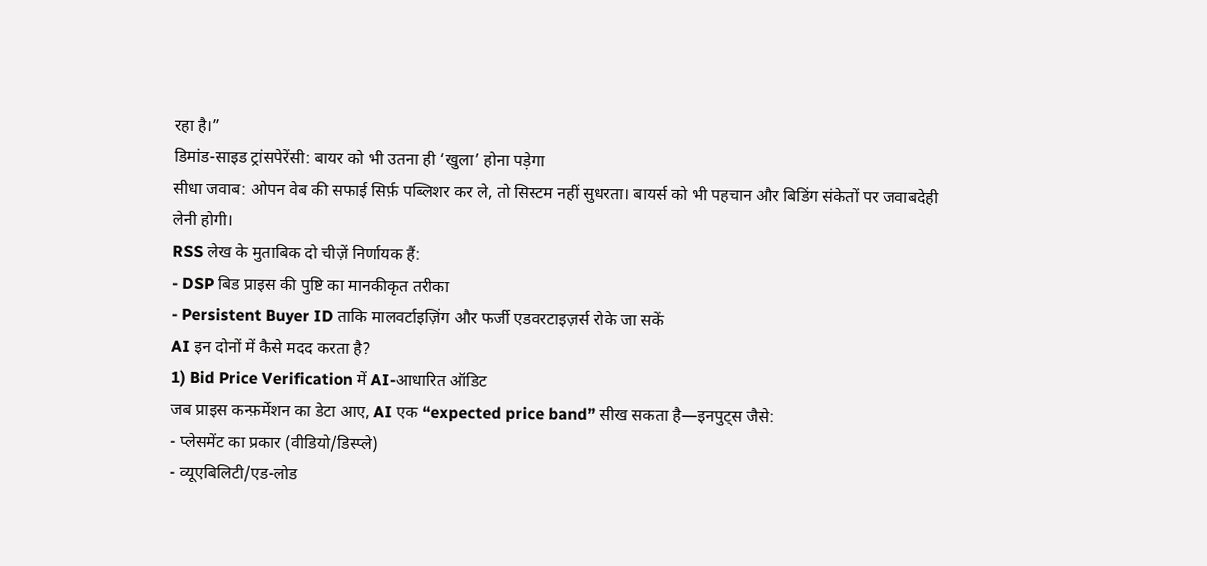रहा है।”
डिमांड-साइड ट्रांसपेरेंसी: बायर को भी उतना ही ‘खुला’ होना पड़ेगा
सीधा जवाब: ओपन वेब की सफाई सिर्फ़ पब्लिशर कर ले, तो सिस्टम नहीं सुधरता। बायर्स को भी पहचान और बिडिंग संकेतों पर जवाबदेही लेनी होगी।
RSS लेख के मुताबिक दो चीज़ें निर्णायक हैं:
- DSP बिड प्राइस की पुष्टि का मानकीकृत तरीका
- Persistent Buyer ID ताकि मालवर्टाइज़िंग और फर्जी एडवरटाइज़र्स रोके जा सकें
AI इन दोनों में कैसे मदद करता है?
1) Bid Price Verification में AI-आधारित ऑडिट
जब प्राइस कन्फ़र्मेशन का डेटा आए, AI एक “expected price band” सीख सकता है—इनपुट्स जैसे:
- प्लेसमेंट का प्रकार (वीडियो/डिस्प्ले)
- व्यूएबिलिटी/एड-लोड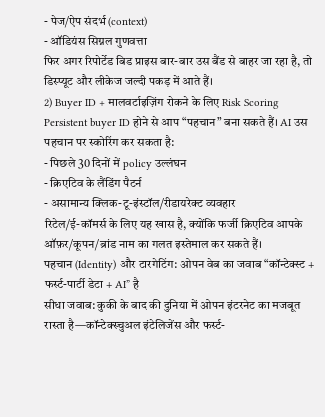- पेज/ऐप संदर्भ (context)
- ऑडियंस सिग्नल गुणवत्ता
फिर अगर रिपोर्टेड बिड प्राइस बार-बार उस बैंड से बाहर जा रहा है, तो डिस्प्यूट और लीकेज जल्दी पकड़ में आते हैं।
2) Buyer ID + मालवर्टाइज़िंग रोकने के लिए Risk Scoring
Persistent buyer ID होने से आप “पहचान” बना सकते हैं। AI उस पहचान पर स्कोरिंग कर सकता है:
- पिछले 30 दिनों में policy उल्लंघन
- क्रिएटिव के लैंडिंग पैटर्न
- असामान्य क्लिक-टू-इंस्टॉल/रीडायरेक्ट व्यवहार
रिटेल/ई-कॉमर्स के लिए यह खास है, क्योंकि फर्जी क्रिएटिव आपके ऑफ़र/कूपन/ब्रांड नाम का गलत इस्तेमाल कर सकते हैं।
पहचान (Identity) और टारगेटिंग: ओपन वेब का जवाब “कॉन्टेक्स्ट + फर्स्ट-पार्टी डेटा + AI” है
सीधा जवाब: कुकी के बाद की दुनिया में ओपन इंटरनेट का मजबूत रास्ता है—कॉन्टेक्स्चुअल इंटेलिजेंस और फर्स्ट-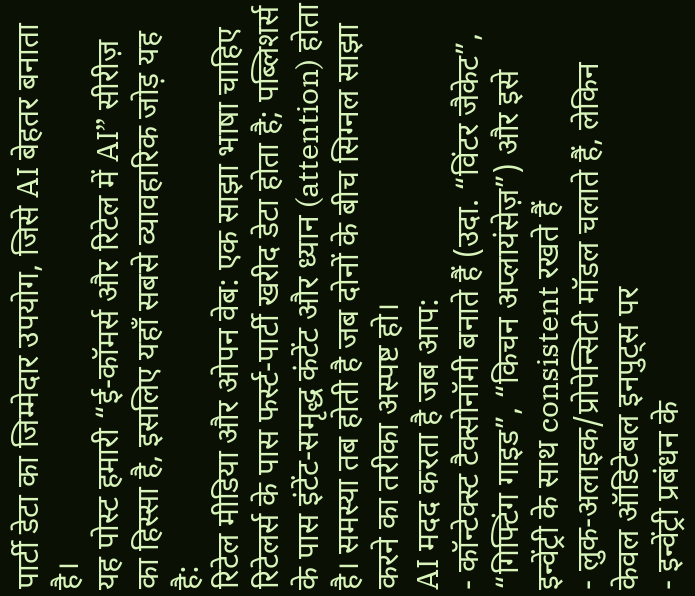पार्टी डेटा का जिम्मेदार उपयोग, जिसे AI बेहतर बनाता है।
यह पोस्ट हमारी “ई-कॉमर्स और रिटेल में AI” सीरीज़ का हिस्सा है, इसलिए यहाँ सबसे व्यावहारिक जोड़ यह है:
रिटेल मीडिया और ओपन वेब: एक साझा भाषा चाहिए
रिटेलर्स के पास फर्स्ट-पार्टी खरीद डेटा होता है; पब्लिशर्स के पास इंटेंट-समृद्ध कंटेंट और ध्यान (attention) होता है। समस्या तब होती है जब दोनों के बीच सिग्नल साझा करने का तरीका अस्पष्ट हो।
AI मदद करता है जब आप:
- कॉन्टेक्स्ट टैक्सोनॉमी बनाते हैं (उदा. “विंटर जैकेट”, “गिफ्टिंग गाइड”, “किचन अप्लायंसेज़”) और इसे इन्वेंट्री के साथ consistent रखते हैं
- लुक-अलाइक/प्रोपेन्सिटी मॉडल चलाते हैं, लेकिन केवल ऑडिटेबल इनपुट्स पर
- इन्वेंट्री प्रबंधन के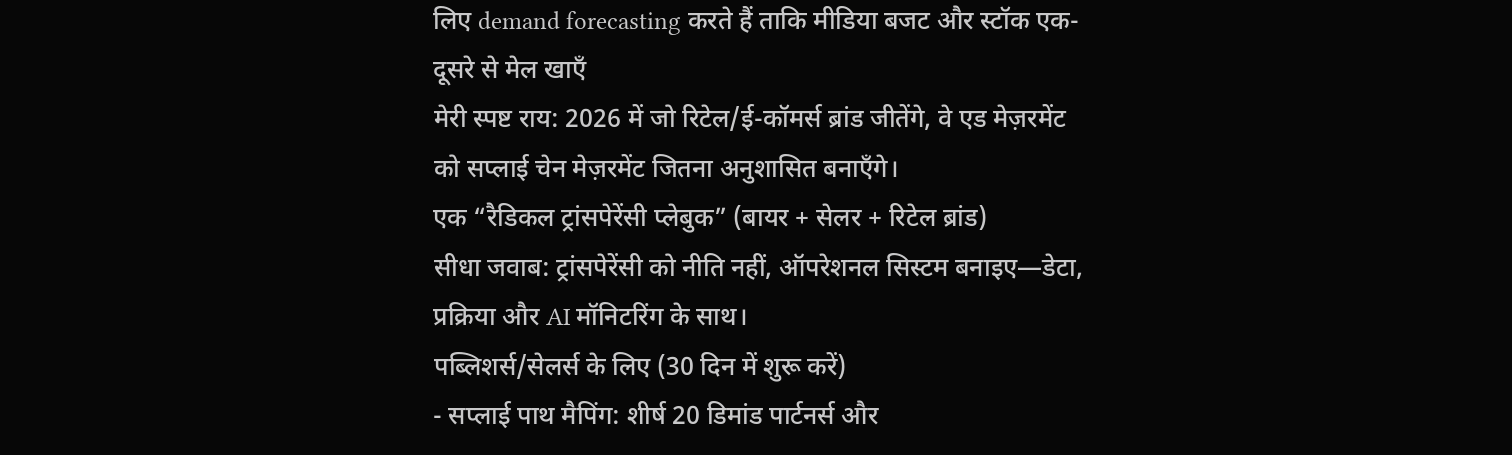लिए demand forecasting करते हैं ताकि मीडिया बजट और स्टॉक एक-दूसरे से मेल खाएँ
मेरी स्पष्ट राय: 2026 में जो रिटेल/ई-कॉमर्स ब्रांड जीतेंगे, वे एड मेज़रमेंट को सप्लाई चेन मेज़रमेंट जितना अनुशासित बनाएँगे।
एक “रैडिकल ट्रांसपेरेंसी प्लेबुक” (बायर + सेलर + रिटेल ब्रांड)
सीधा जवाब: ट्रांसपेरेंसी को नीति नहीं, ऑपरेशनल सिस्टम बनाइए—डेटा, प्रक्रिया और AI मॉनिटरिंग के साथ।
पब्लिशर्स/सेलर्स के लिए (30 दिन में शुरू करें)
- सप्लाई पाथ मैपिंग: शीर्ष 20 डिमांड पार्टनर्स और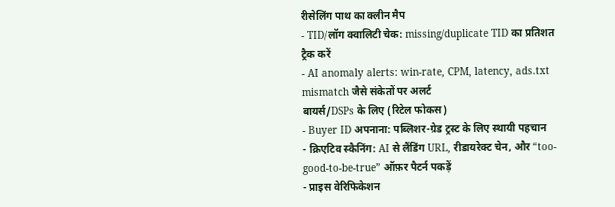रीसेलिंग पाथ का क्लीन मैप
- TID/लॉग क्वालिटी चेक: missing/duplicate TID का प्रतिशत ट्रैक करें
- AI anomaly alerts: win-rate, CPM, latency, ads.txt mismatch जैसे संकेतों पर अलर्ट
बायर्स/DSPs के लिए (रिटेल फोकस)
- Buyer ID अपनाना: पब्लिशर-ग्रेड ट्रस्ट के लिए स्थायी पहचान
- क्रिएटिव स्कैनिंग: AI से लैंडिंग URL, रीडायरेक्ट चेन, और “too-good-to-be-true” ऑफ़र पैटर्न पकड़ें
- प्राइस वेरिफिकेशन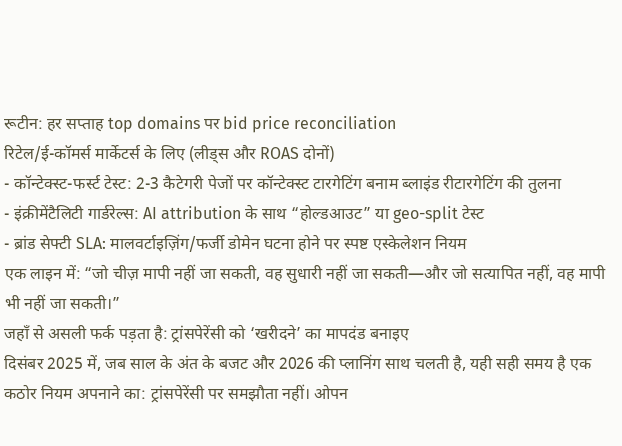रूटीन: हर सप्ताह top domains पर bid price reconciliation
रिटेल/ई-कॉमर्स मार्केटर्स के लिए (लीड्स और ROAS दोनों)
- कॉन्टेक्स्ट-फर्स्ट टेस्ट: 2-3 कैटेगरी पेजों पर कॉन्टेक्स्ट टारगेटिंग बनाम ब्लाइंड रीटारगेटिंग की तुलना
- इंक्रीमेंटैलिटी गार्डरेल्स: AI attribution के साथ “होल्डआउट” या geo-split टेस्ट
- ब्रांड सेफ्टी SLA: मालवर्टाइज़िंग/फर्जी डोमेन घटना होने पर स्पष्ट एस्केलेशन नियम
एक लाइन में: “जो चीज़ मापी नहीं जा सकती, वह सुधारी नहीं जा सकती—और जो सत्यापित नहीं, वह मापी भी नहीं जा सकती।”
जहाँ से असली फर्क पड़ता है: ट्रांसपेरेंसी को ‘खरीदने’ का मापदंड बनाइए
दिसंबर 2025 में, जब साल के अंत के बजट और 2026 की प्लानिंग साथ चलती है, यही सही समय है एक कठोर नियम अपनाने का: ट्रांसपेरेंसी पर समझौता नहीं। ओपन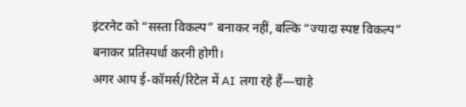इंटरनेट को “सस्ता विकल्प” बनाकर नहीं, बल्कि “ज्यादा स्पष्ट विकल्प” बनाकर प्रतिस्पर्धा करनी होगी।
अगर आप ई-कॉमर्स/रिटेल में AI लगा रहे हैं—चाहे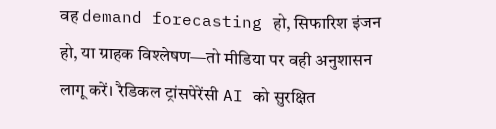वह demand forecasting हो, सिफारिश इंजन हो, या ग्राहक विश्लेषण—तो मीडिया पर वही अनुशासन लागू करें। रैडिकल ट्रांसपेरेंसी AI को सुरक्षित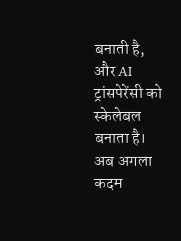बनाती है, और AI ट्रांसपेरेंसी को स्केलेबल बनाता है।
अब अगला कदम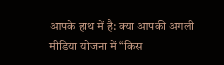आपके हाथ में है: क्या आपकी अगली मीडिया योजना में “किस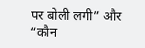पर बोली लगी” और “कौन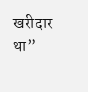खरीदार था”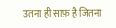उतना ही साफ़ है जितना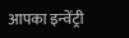आपका इन्वेंट्री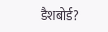डैशबोर्ड?